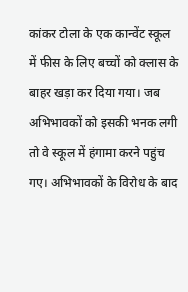कांकर टोला के एक कान्वेंट स्कूल में फीस के लिए बच्चों को क्लास के बाहर खड़ा कर दिया गया। जब अभिभावकों को इसकी भनक लगी तो वे स्कूल में हंगामा करने पहुंच गए। अभिभावकों के विरोध के बाद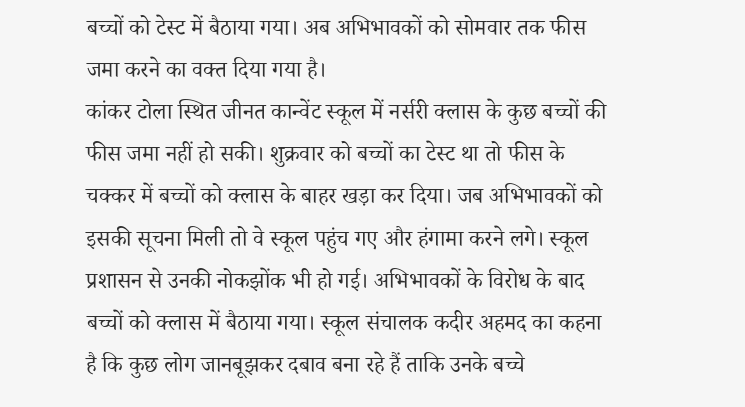बच्चों को टेस्ट में बैठाया गया। अब अभिभावकों को सोमवार तक फीस जमा करने का वक्त दिया गया है।
कांकर टोला स्थित जीनत कान्वेंट स्कूल में नर्सरी क्लास के कुछ बच्चों की फीस जमा नहीं हो सकी। शुक्रवार को बच्चों का टेस्ट था तो फीस के चक्कर में बच्चों को क्लास के बाहर खड़ा कर दिया। जब अभिभावकों को इसकी सूचना मिली तो वे स्कूल पहुंच गए और हंगामा करने लगे। स्कूल प्रशासन से उनकी नोकझोंक भी हो गई। अभिभावकों के विरोध के बाद बच्चों को क्लास में बैठाया गया। स्कूल संचालक कदीर अहमद का कहना है कि कुछ लोग जानबूझकर दबाव बना रहे हैं ताकि उनके बच्चे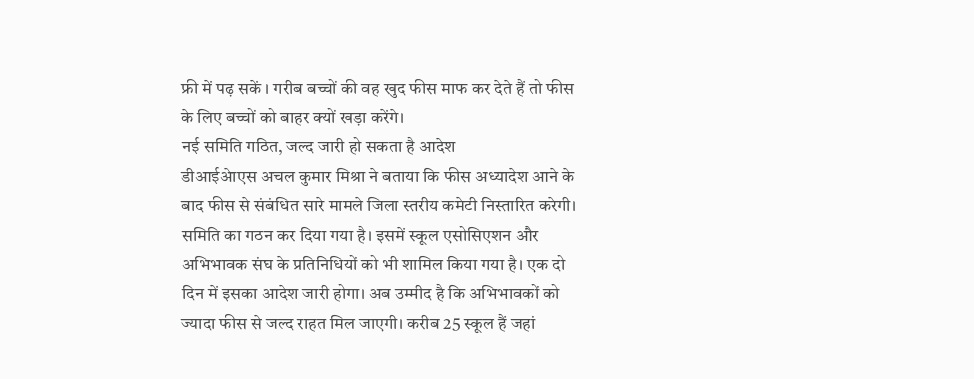फ्री में पढ़ सकें । गरीब बच्चों की वह खुद फीस माफ कर देते हैं तो फीस के लिए बच्चों को बाहर क्यों खड़ा करेंगे।
नई समिति गठित, जल्द जारी हो सकता है आदेश
डीआईअेाएस अचल कुमार मिश्रा ने बताया कि फीस अध्यादेश आने के बाद फीस से संबंधित सारे मामले जिला स्तरीय कमेटी निस्तारित करेगी। समिति का गठन कर दिया गया है। इसमें स्कूल एसोसिएशन और अभिभावक संघ के प्रतिनिधियों को भी शामिल किया गया है। एक दो दिन में इसका आदेश जारी होगा। अब उम्मीद है कि अभिभावकों को ज्यादा फीस से जल्द राहत मिल जाएगी। करीब 25 स्कूल हैं जहां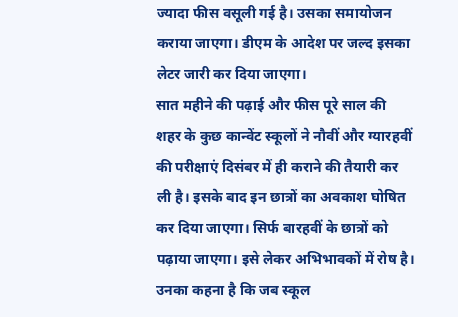ज्यादा फीस वसूली गई है। उसका समायोजन कराया जाएगा। डीएम के आदेश पर जल्द इसका लेटर जारी कर दिया जाएगा।
सात महीने की पढ़ाई और फीस पूरे साल की
शहर के कुछ कान्वेंट स्कूलों ने नौवीं और ग्यारहवीं की परीक्षाएं दिसंबर में ही कराने की तैयारी कर ली है। इसके बाद इन छात्रों का अवकाश घोषित कर दिया जाएगा। सिर्फ बारहवीं के छात्रों को पढ़ाया जाएगा। इसे लेकर अभिभावकों में रोष है। उनका कहना है कि जब स्कूल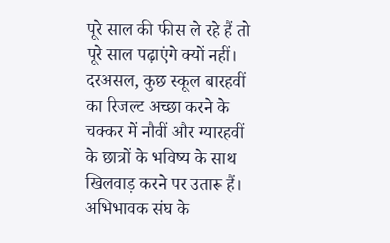पूरे साल की फीस ले रहे हैं तो पूरे साल पढ़ाएंगे क्यों नहीं। दरअसल, कुछ स्कूल बारहवीं का रिजल्ट अच्छा करने के चक्कर में नौवीं और ग्यारहवीं के छात्रों के भविष्य के साथ खिलवाड़ करने पर उतारू हैं। अभिभावक संघ के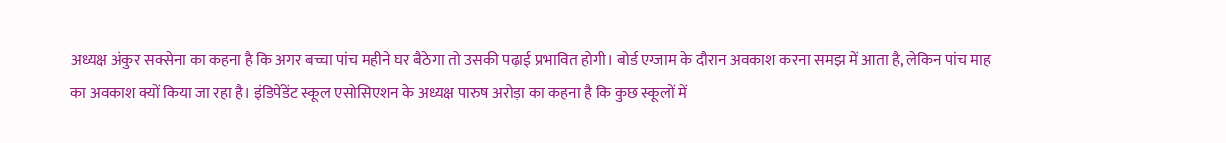अध्यक्ष अंकुर सक्सेना का कहना है कि अगर बच्चा पांच महीने घर बैठेगा तो उसकी पढ़ाई प्रभावित होगी। बोर्ड एग्जाम के दौरान अवकाश करना समझ में आता है, लेकिन पांच माह का अवकाश क्यों किया जा रहा है। इंडिपेंडेंट स्कूल एसोसिएशन के अध्यक्ष पारुष अरोड़ा का कहना है कि कुछ स्कूलों में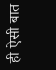ही ऐसी बात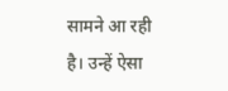सामने आ रही है। उन्हें ऐसा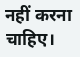नहीं करना चाहिए।